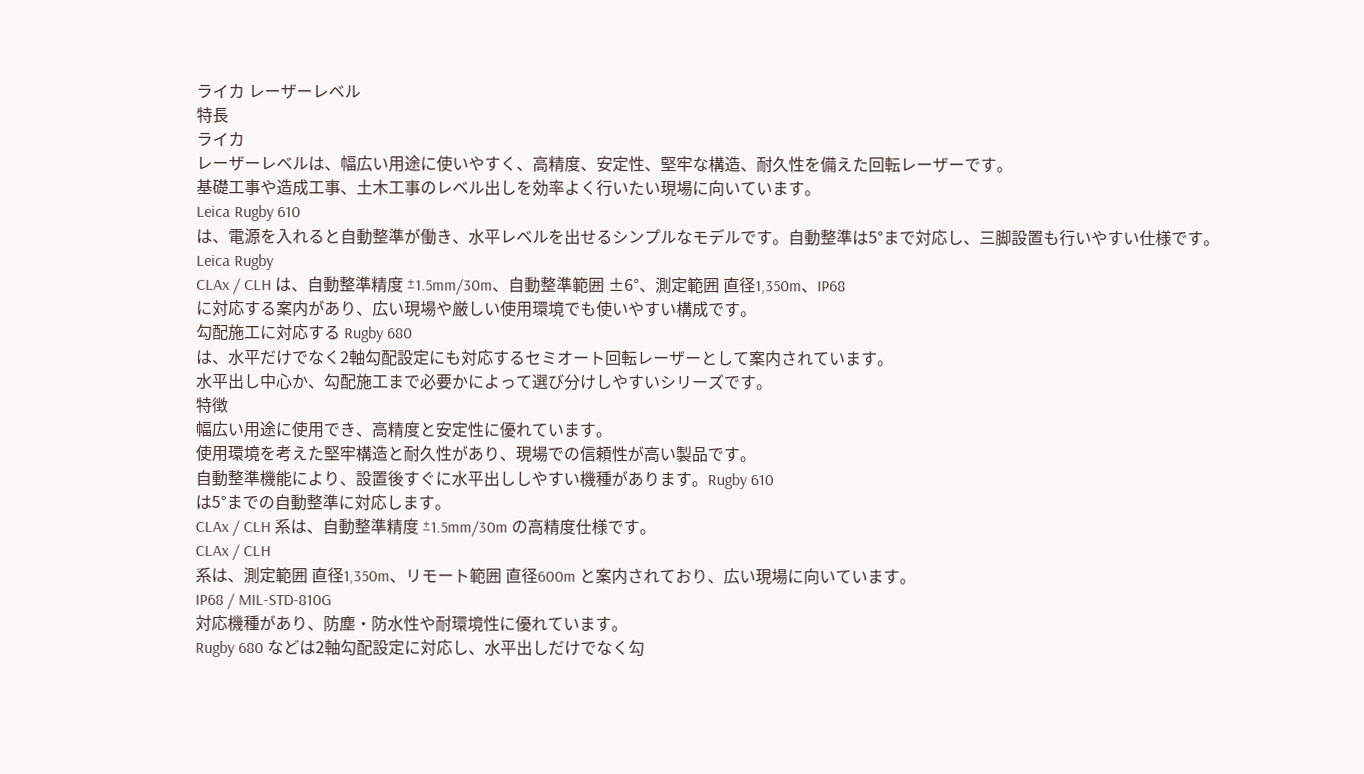ライカ レーザーレベル
特長
ライカ
レーザーレベルは、幅広い用途に使いやすく、高精度、安定性、堅牢な構造、耐久性を備えた回転レーザーです。
基礎工事や造成工事、土木工事のレベル出しを効率よく行いたい現場に向いています。
Leica Rugby 610
は、電源を入れると自動整準が働き、水平レベルを出せるシンプルなモデルです。自動整準は5°まで対応し、三脚設置も行いやすい仕様です。
Leica Rugby
CLAx / CLH は、自動整準精度 ±1.5mm/30m、自動整準範囲 ±6°、測定範囲 直径1,350m、IP68
に対応する案内があり、広い現場や厳しい使用環境でも使いやすい構成です。
勾配施工に対応する Rugby 680
は、水平だけでなく2軸勾配設定にも対応するセミオート回転レーザーとして案内されています。
水平出し中心か、勾配施工まで必要かによって選び分けしやすいシリーズです。
特徴
幅広い用途に使用でき、高精度と安定性に優れています。
使用環境を考えた堅牢構造と耐久性があり、現場での信頼性が高い製品です。
自動整準機能により、設置後すぐに水平出ししやすい機種があります。Rugby 610
は5°までの自動整準に対応します。
CLAx / CLH 系は、自動整準精度 ±1.5mm/30m の高精度仕様です。
CLAx / CLH
系は、測定範囲 直径1,350m、リモート範囲 直径600m と案内されており、広い現場に向いています。
IP68 / MIL-STD-810G
対応機種があり、防塵・防水性や耐環境性に優れています。
Rugby 680 などは2軸勾配設定に対応し、水平出しだけでなく勾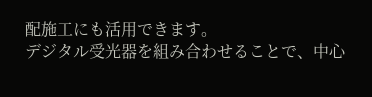配施工にも活用できます。
デジタル受光器を組み合わせることで、中心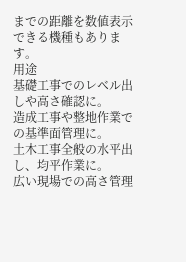までの距離を数値表示できる機種もあります。
用途
基礎工事でのレベル出しや高さ確認に。
造成工事や整地作業での基準面管理に。
土木工事全般の水平出し、均平作業に。
広い現場での高さ管理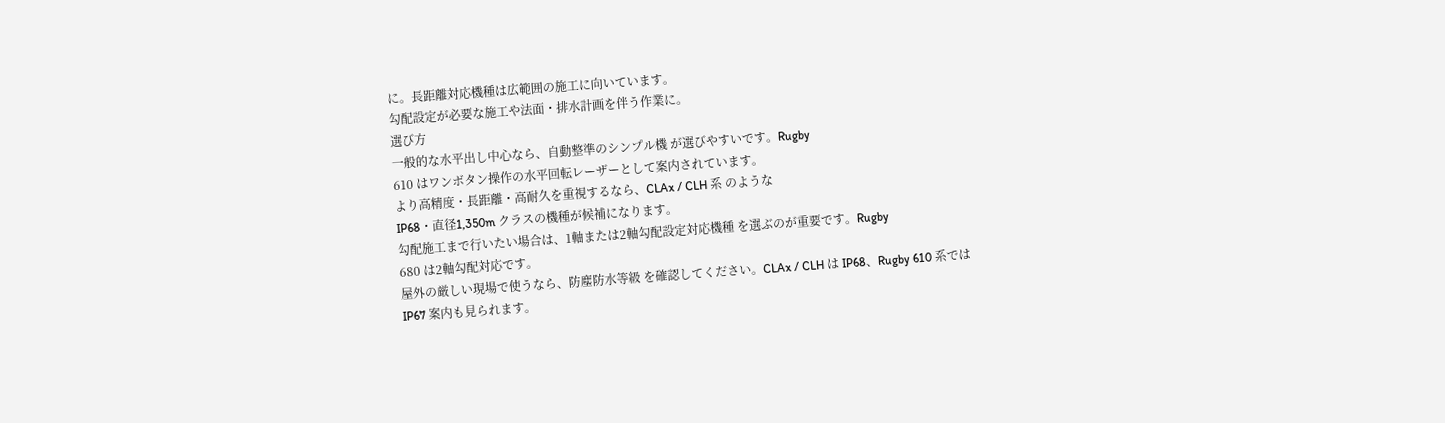に。長距離対応機種は広範囲の施工に向いています。
勾配設定が必要な施工や法面・排水計画を伴う作業に。
選び方
一般的な水平出し中心なら、自動整準のシンプル機 が選びやすいです。Rugby
610 はワンボタン操作の水平回転レーザーとして案内されています。
より高精度・長距離・高耐久を重視するなら、CLAx / CLH 系 のような
IP68・直径1,350m クラスの機種が候補になります。
勾配施工まで行いたい場合は、1軸または2軸勾配設定対応機種 を選ぶのが重要です。Rugby
680 は2軸勾配対応です。
屋外の厳しい現場で使うなら、防塵防水等級 を確認してください。CLAx / CLH は IP68、Rugby 610 系では
IP67 案内も見られます。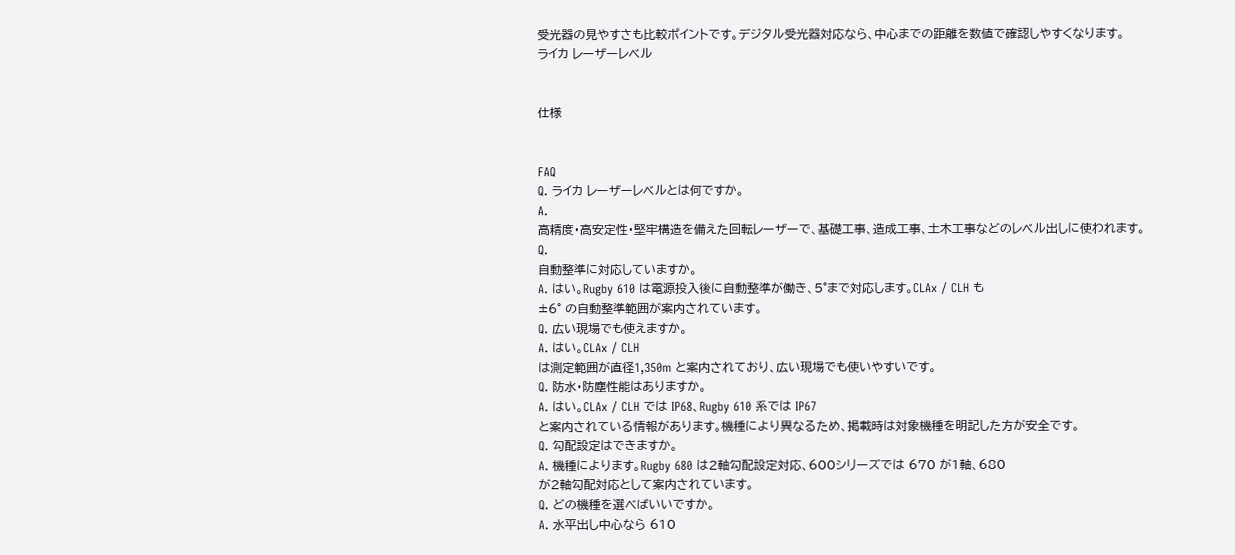受光器の見やすさも比較ポイントです。デジタル受光器対応なら、中心までの距離を数値で確認しやすくなります。
ライカ レーザーレベル


仕様


FAQ
Q. ライカ レーザーレベルとは何ですか。
A.
高精度・高安定性・堅牢構造を備えた回転レーザーで、基礎工事、造成工事、土木工事などのレベル出しに使われます。
Q.
自動整準に対応していますか。
A. はい。Rugby 610 は電源投入後に自動整準が働き、5°まで対応します。CLAx / CLH も
±6° の自動整準範囲が案内されています。
Q. 広い現場でも使えますか。
A. はい。CLAx / CLH
は測定範囲が直径1,350m と案内されており、広い現場でも使いやすいです。
Q. 防水・防塵性能はありますか。
A. はい。CLAx / CLH では IP68、Rugby 610 系では IP67
と案内されている情報があります。機種により異なるため、掲載時は対象機種を明記した方が安全です。
Q. 勾配設定はできますか。
A. 機種によります。Rugby 680 は2軸勾配設定対応、600シリーズでは 670 が1軸、680
が2軸勾配対応として案内されています。
Q. どの機種を選べばいいですか。
A. 水平出し中心なら 610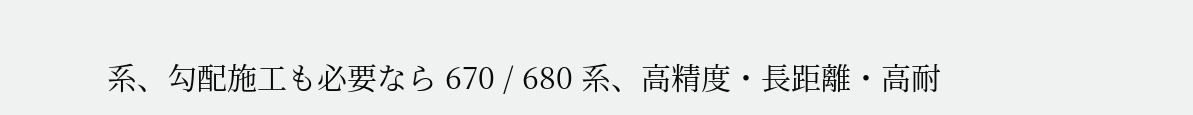系、勾配施工も必要なら 670 / 680 系、高精度・長距離・高耐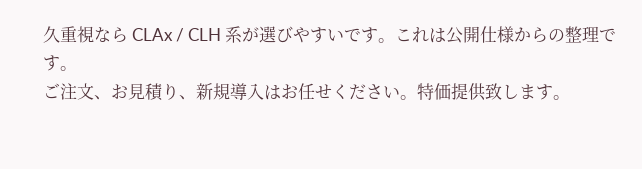久重視なら CLAx / CLH 系が選びやすいです。これは公開仕様からの整理です。
ご注文、お見積り、新規導入はお任せください。特価提供致します。